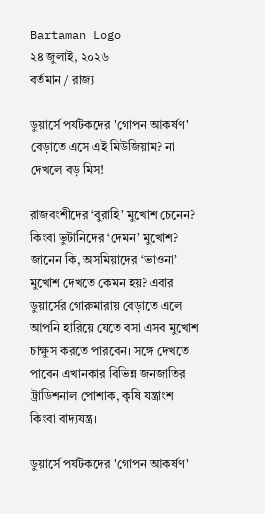Bartaman Logo
২৪ জুলাই, ২০২৬
বর্তমান / রাজ্য

ডুয়ার্সে পর্যটকদের 'গোপন আকর্ষণ' বেড়াতে এসে এই মিউজিয়াম? না দেখলে বড় মিস!

রাজবংশীদের ‘বুরাহি’ মুখোশ চেনেন? কিংবা ভুটানিদের ‘দেমন’ মুখোশ? জানেন কি, অসমিয়াদের ‘ভাওনা’ মুখোশ দেখতে কেমন হয়? এবার ডুয়ার্সের গোরুমারায় বেড়াতে এলে আপনি হারিয়ে যেতে বসা এসব মুখোশ চাক্ষুস করতে পারবেন। সঙ্গে দেখতে পাবেন এখানকার বিভিন্ন জনজাতির ট্রাডিশনাল পোশাক, কৃষি যন্ত্রাংশ কিংবা বাদ্যযন্ত্র।

ডুয়ার্সে পর্যটকদের 'গোপন আকর্ষণ'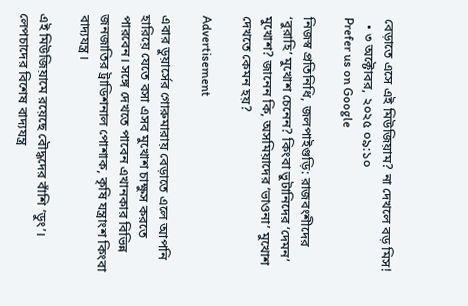বেড়াতে এসে এই মিউজিয়াম? না দেখলে বড় মিস!
  • ৩ অক্টোবর, ২০২৫ ০৯:১০
Prefer us on Google

নিজস্ব প্রতিনিধি, জলপাইগুড়ি: রাজবংশীদের ‘বুরাহি’ মুখোশ চেনেন? কিংবা ভুটানিদের ‘দেমন’ মুখোশ? জানেন কি, অসমিয়াদের ‘ভাওনা’ মুখোশ দেখতে কেমন হয়?

Advertisement

এবার ডুয়ার্সের গোরুমারায় বেড়াতে এলে আপনি হারিয়ে যেতে বসা এসব মুখোশ চাক্ষুস করতে পারবেন। সঙ্গে দেখতে পাবেন এখানকার বিভিন্ন জনজাতির ট্রাডিশনাল পোশাক, কৃষি যন্ত্রাংশ কিংবা বাদ্যযন্ত্র।

এই মিউজিয়ামে রয়েছে বৌদ্ধদের বাঁশি ‘ডুং’। লেপচাদের বিশেষ বাদ্যযন্ত্র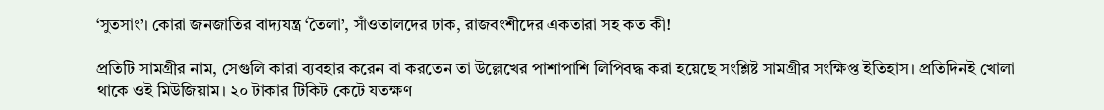‘সুতসাং’। কোরা জনজাতির বাদ্যযন্ত্র ‘তৈলা’, সাঁওতালদের ঢাক, রাজবংশীদের একতারা সহ কত কী!

প্রতিটি সামগ্রীর নাম, সেগুলি কারা ব্যবহার করেন বা করতেন তা উল্লেখের পাশাপাশি লিপিবদ্ধ করা হয়েছে সংশ্লিষ্ট সামগ্রীর সংক্ষিপ্ত ইতিহাস। প্রতিদিনই খোলা থাকে ওই মিউজিয়াম। ২০ টাকার টিকিট কেটে যতক্ষণ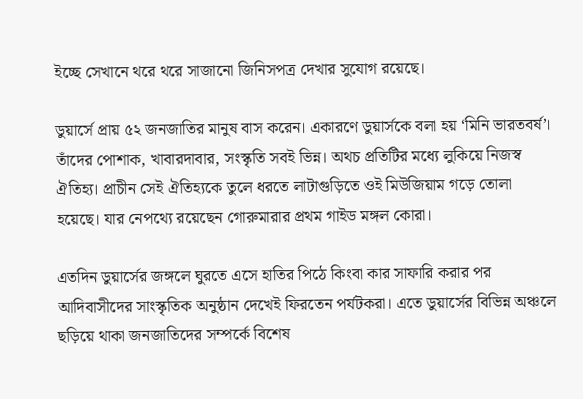ইচ্ছে সেখানে থরে থরে সাজানো জিনিসপত্র দেখার সুযোগ রয়েছে।

ডুয়ার্সে প্রায় ৫২ জনজাতির মানুষ বাস করেন। একারণে ডুয়ার্সকে বলা হয় ‘মিনি ভারতবর্ষ’। তাঁদের পোশাক, খাবারদাবার, সংস্কৃতি সবই ভিন্ন। অথচ প্রতিটির মধ্যে লুকিয়ে নিজস্ব ঐতিহ্য। প্রাচীন সেই ঐতিহ্যকে তুলে ধরতে লাটাগুড়িতে ওই মিউজিয়াম গড়ে তোলা হয়েছে। যার নেপথ্যে রয়েছেন গোরুমারার প্রথম গাইড মঙ্গল কোরা।

এতদিন ডুয়ার্সের জঙ্গলে ঘুরতে এসে হাতির পিঠে কিংবা কার সাফারি করার পর আদিবাসীদের সাংস্কৃতিক অনুষ্ঠান দেখেই ফিরতেন পর্যটকরা। এতে ডুয়ার্সের বিভিন্ন অঞ্চলে ছড়িয়ে থাকা জনজাতিদের সম্পর্কে বিশেষ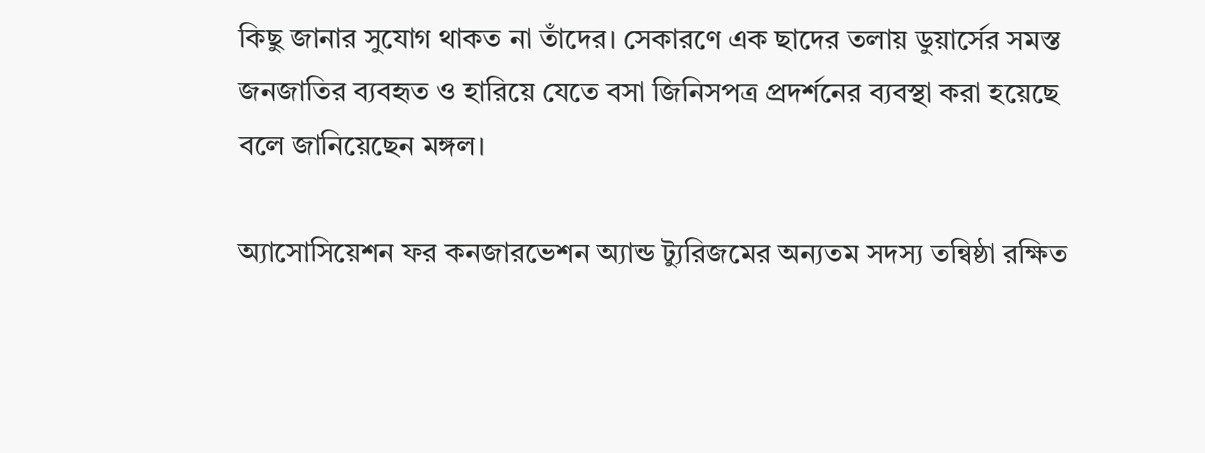কিছু জানার সুযোগ থাকত না তাঁদের। সেকারণে এক ছাদের তলায় ডুয়ার্সের সমস্ত জনজাতির ব্যবহৃত ও হারিয়ে যেতে বসা জিনিসপত্র প্রদর্শনের ব্যবস্থা করা হয়েছে বলে জানিয়েছেন মঙ্গল।

অ্যাসোসিয়েশন ফর কনজারভেশন অ্যান্ড ট্যুরিজমের অন্যতম সদস্য তন্বিষ্ঠা রক্ষিত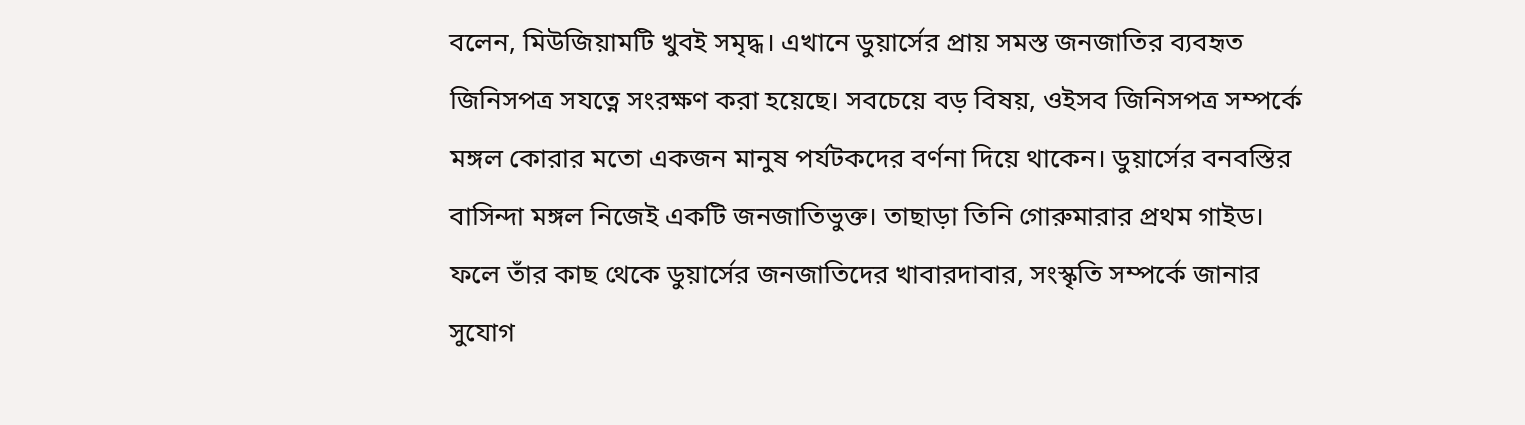বলেন, মিউজিয়ামটি খুবই সমৃদ্ধ। এখানে ডুয়ার্সের প্রায় সমস্ত জনজাতির ব্যবহৃত জিনিসপত্র সযত্নে সংরক্ষণ করা হয়েছে। সবচেয়ে বড় বিষয়, ওইসব জিনিসপত্র সম্পর্কে মঙ্গল কোরার মতো একজন মানুষ পর্যটকদের বর্ণনা দিয়ে থাকেন। ডুয়ার্সের বনবস্তির বাসিন্দা মঙ্গল নিজেই একটি জনজাতিভুক্ত। তাছাড়া তিনি গোরুমারার প্রথম গাইড। ফলে তাঁর কাছ থেকে ডুয়ার্সের জনজাতিদের খাবারদাবার, সংস্কৃতি সম্পর্কে জানার সুযোগ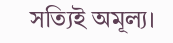সত্যিই অমূল্য।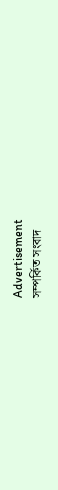Advertisement
সম্পর্কিত সংবাদ